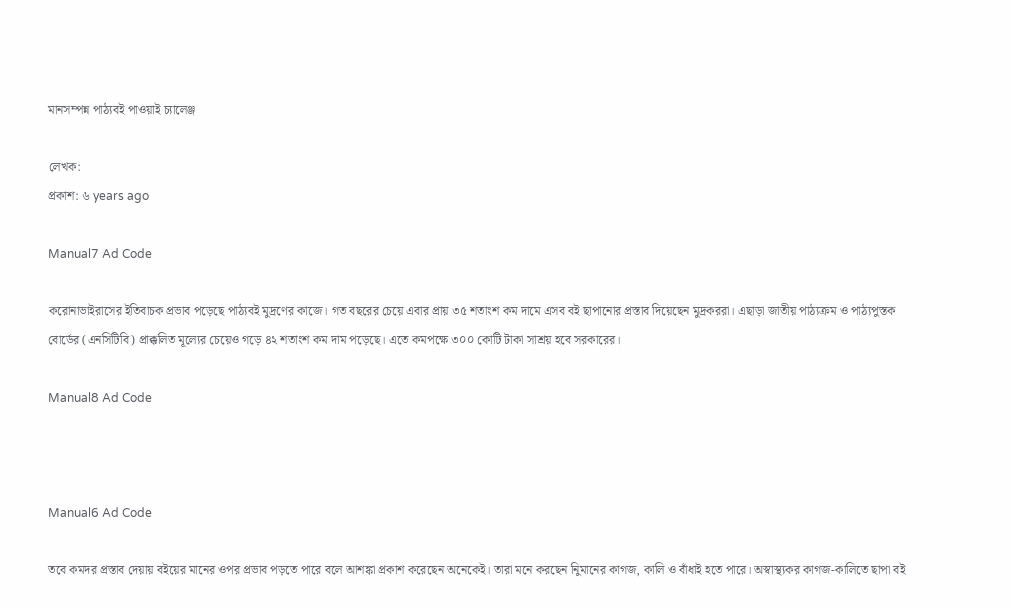মানসম্পন্ন পাঠ্যবই পাওয়াই চ্যালেঞ্জ

লেখক:
প্রকাশ: ৬ years ago

Manual7 Ad Code

করোনাভাইরাসের ইতিবাচক প্রভাব পড়েছে পাঠ্যবই মুদ্রণের কাজে। গত বছরের চেয়ে এবার প্রায় ৩৫ শতাংশ কম দামে এসব বই ছাপানোর প্রস্তাব দিয়েছেন মুদ্রকররা। এছাড়া জাতীয় পাঠ্যক্রম ও পাঠ্যপুস্তক বোর্ডের (এনসিটিবি) প্রাক্কলিত মূল্যের চেয়েও গড়ে ৪২ শতাংশ কম দাম পড়েছে। এতে কমপক্ষে ৩০০ কোটি টাকা সাশ্রয় হবে সরকারের।

Manual8 Ad Code



Manual6 Ad Code

তবে কমদর প্রস্তাব দেয়ায় বইয়ের মানের ওপর প্রভাব পড়তে পারে বলে আশঙ্কা প্রকাশ করেছেন অনেকেই। তারা মনে করছেন নিুমানের কাগজ, কালি ও বাঁধাই হতে পারে। অস্বাস্থ্যকর কাগজ-কালিতে ছাপা বই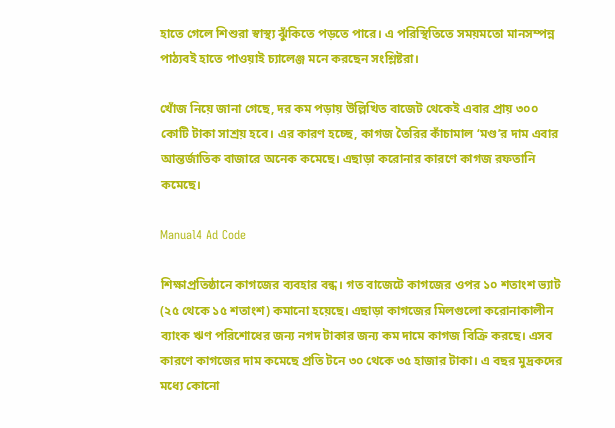হাতে গেলে শিশুরা স্বাস্থ্য ঝুঁকিতে পড়তে পারে। এ পরিস্থিতিতে সময়মতো মানসম্পন্ন পাঠ্যবই হাতে পাওয়াই চ্যালেঞ্জ মনে করছেন সংশ্লিষ্টরা।

খোঁজ নিয়ে জানা গেছে, দর কম পড়ায় উল্লিখিত বাজেট থেকেই এবার প্রায় ৩০০ কোটি টাকা সাশ্রয় হবে। এর কারণ হচ্ছে, কাগজ তৈরির কাঁচামাল ‘মণ্ড’র দাম এবার আন্তর্জাতিক বাজারে অনেক কমেছে। এছাড়া করোনার কারণে কাগজ রফতানি কমেছে।

Manual4 Ad Code

শিক্ষাপ্রতিষ্ঠানে কাগজের ব্যবহার বন্ধ। গত বাজেটে কাগজের ওপর ১০ শতাংশ ভ্যাট (২৫ থেকে ১৫ শতাংশ) কমানো হয়েছে। এছাড়া কাগজের মিলগুলো করোনাকালীন ব্যাংক ঋণ পরিশোধের জন্য নগদ টাকার জন্য কম দামে কাগজ বিক্রি করছে। এসব কারণে কাগজের দাম কমেছে প্রতি টনে ৩০ থেকে ৩৫ হাজার টাকা। এ বছর মুদ্রকদের মধ্যে কোনো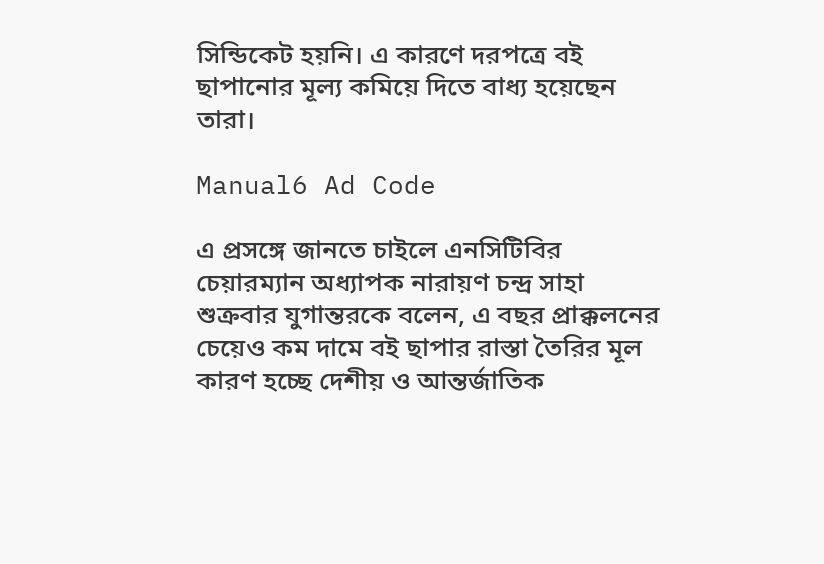সিন্ডিকেট হয়নি। এ কারণে দরপত্রে বই ছাপানোর মূল্য কমিয়ে দিতে বাধ্য হয়েছেন তারা।

Manual6 Ad Code

এ প্রসঙ্গে জানতে চাইলে এনসিটিবির চেয়ারম্যান অধ্যাপক নারায়ণ চন্দ্র সাহা শুক্রবার যুগান্তরকে বলেন, এ বছর প্রাক্কলনের চেয়েও কম দামে বই ছাপার রাস্তা তৈরির মূল কারণ হচ্ছে দেশীয় ও আন্তর্জাতিক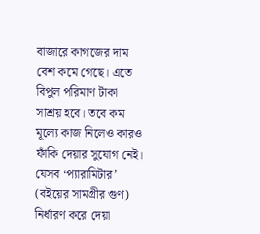বাজারে কাগজের দাম বেশ কমে গেছে। এতে বিপুল পরিমাণ টাকা সাশ্রয় হবে। তবে কম মূল্যে কাজ নিলেও কারও ফাঁকি দেয়ার সুযোগ নেই। যেসব ‘প্যারামিটার’ (বইয়ের সামগ্রীর গুণ) নির্ধারণ করে দেয়া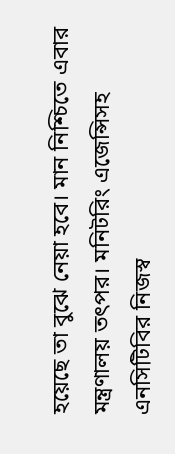হয়েছে তা বুঝে নেয়া হবে। মান নিশ্চিতে এবার মন্ত্রণালয় তৎপর। মনিটরিং এজেন্সিসহ এনসিটিবির নিজস্ব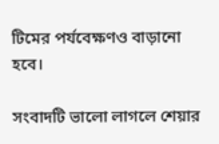টিমের পর্যবেক্ষণও বাড়ানো হবে।

সংবাদটি ভালো লাগলে শেয়ার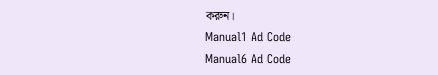করুন।
Manual1 Ad Code
Manual6 Ad Code